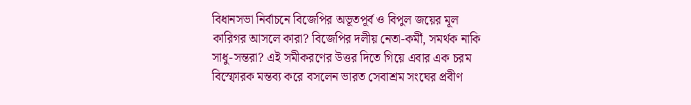বিধানসভা নির্বাচনে বিজেপির অভূতপূর্ব ও বিপুল জয়ের মূল কারিগর আসলে কারা? বিজেপির দলীয় নেতা-কর্মী, সমর্থক নাকি সাধু-সন্তরা? এই সমীকরণের উত্তর দিতে গিয়ে এবার এক চরম বিস্ফোরক মন্তব্য করে বসলেন ভারত সেবাশ্রম সংঘের প্রবীণ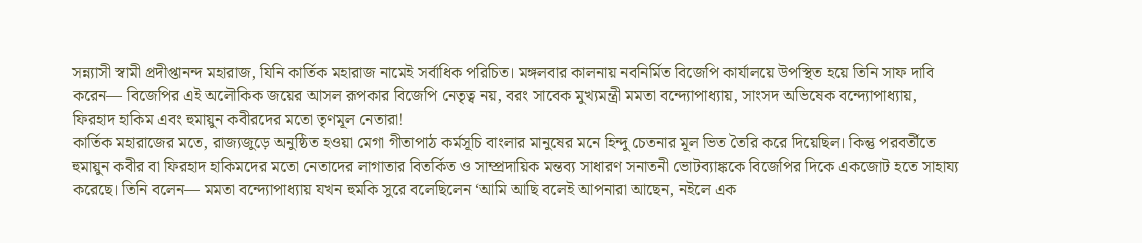সন্ন্যাসী স্বামী প্রদীপ্তানন্দ মহারাজ, যিনি কার্তিক মহারাজ নামেই সর্বাধিক পরিচিত। মঙ্গলবার কালনায় নবনির্মিত বিজেপি কার্যালয়ে উপস্থিত হয়ে তিনি সাফ দাবি করেন— বিজেপির এই অলৌকিক জয়ের আসল রূপকার বিজেপি নেতৃত্ব নয়, বরং সাবেক মুখ্যমন্ত্রী মমতা বন্দ্যোপাধ্যায়, সাংসদ অভিষেক বন্দ্যোপাধ্যায়, ফিরহাদ হাকিম এবং হুমায়ুন কবীরদের মতো তৃণমূল নেতারা!
কার্তিক মহারাজের মতে, রাজ্যজুড়ে অনুষ্ঠিত হওয়া মেগা গীতাপাঠ কর্মসূচি বাংলার মানুষের মনে হিন্দু চেতনার মূল ভিত তৈরি করে দিয়েছিল। কিন্তু পরবর্তীতে হুমায়ুন কবীর বা ফিরহাদ হাকিমদের মতো নেতাদের লাগাতার বিতর্কিত ও সাম্প্রদায়িক মন্তব্য সাধারণ সনাতনী ভোটব্যাঙ্ককে বিজেপির দিকে একজোট হতে সাহায্য করেছে। তিনি বলেন— মমতা বন্দ্যোপাধ্যায় যখন হুমকি সুরে বলেছিলেন ‘আমি আছি বলেই আপনারা আছেন, নইলে এক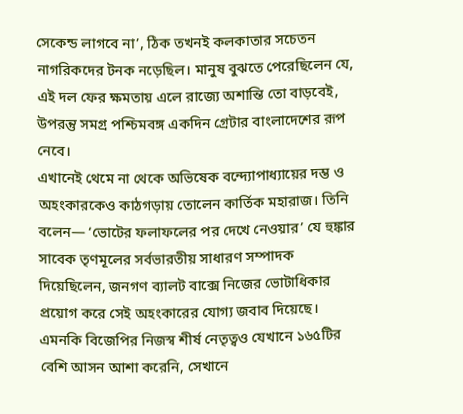সেকেন্ড লাগবে না’, ঠিক তখনই কলকাতার সচেতন নাগরিকদের টনক নড়েছিল। মানুষ বুঝতে পেরেছিলেন যে, এই দল ফের ক্ষমতায় এলে রাজ্যে অশান্তি তো বাড়বেই, উপরন্তু সমগ্র পশ্চিমবঙ্গ একদিন গ্রেটার বাংলাদেশের রূপ নেবে।
এখানেই থেমে না থেকে অভিষেক বন্দ্যোপাধ্যায়ের দম্ভ ও অহংকারকেও কাঠগড়ায় তোলেন কার্তিক মহারাজ। তিনি বলেন— ‘ভোটের ফলাফলের পর দেখে নেওয়ার’ যে হুঙ্কার সাবেক তৃণমূলের সর্বভারতীয় সাধারণ সম্পাদক দিয়েছিলেন, জনগণ ব্যালট বাক্সে নিজের ভোটাধিকার প্রয়োগ করে সেই অহংকারের যোগ্য জবাব দিয়েছে। এমনকি বিজেপির নিজস্ব শীর্ষ নেতৃত্বও যেখানে ১৬৫টির বেশি আসন আশা করেনি, সেখানে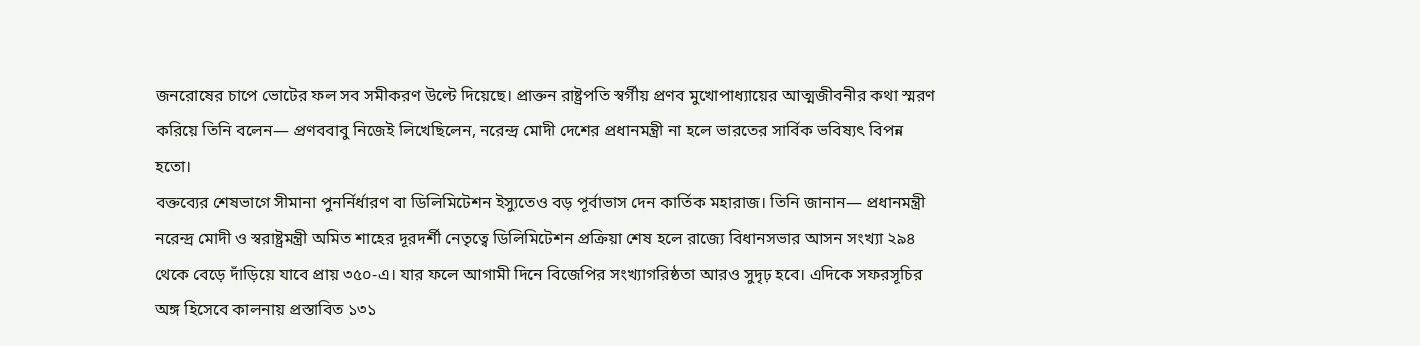জনরোষের চাপে ভোটের ফল সব সমীকরণ উল্টে দিয়েছে। প্রাক্তন রাষ্ট্রপতি স্বর্গীয় প্রণব মুখোপাধ্যায়ের আত্মজীবনীর কথা স্মরণ করিয়ে তিনি বলেন— প্রণববাবু নিজেই লিখেছিলেন, নরেন্দ্র মোদী দেশের প্রধানমন্ত্রী না হলে ভারতের সার্বিক ভবিষ্যৎ বিপন্ন হতো।
বক্তব্যের শেষভাগে সীমানা পুনর্নির্ধারণ বা ডিলিমিটেশন ইস্যুতেও বড় পূর্বাভাস দেন কার্তিক মহারাজ। তিনি জানান— প্রধানমন্ত্রী নরেন্দ্র মোদী ও স্বরাষ্ট্রমন্ত্রী অমিত শাহের দূরদর্শী নেতৃত্বে ডিলিমিটেশন প্রক্রিয়া শেষ হলে রাজ্যে বিধানসভার আসন সংখ্যা ২৯৪ থেকে বেড়ে দাঁড়িয়ে যাবে প্রায় ৩৫০-এ। যার ফলে আগামী দিনে বিজেপির সংখ্যাগরিষ্ঠতা আরও সুদৃঢ় হবে। এদিকে সফরসূচির অঙ্গ হিসেবে কালনায় প্রস্তাবিত ১৩১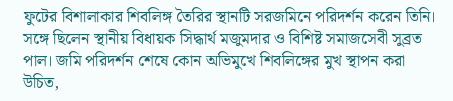ফুটের বিশালাকার শিবলিঙ্গ তৈরির স্থানটি সরজমিনে পরিদর্শন করেন তিনি। সঙ্গে ছিলেন স্থানীয় বিধায়ক সিদ্ধার্থ মজুমদার ও বিশিষ্ট সমাজসেবী সুব্রত পাল। জমি পরিদর্শন শেষে কোন অভিমুখে শিবলিঙ্গের মুখ স্থাপন করা উচিত,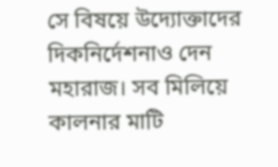সে বিষয়ে উদ্যোক্তাদের দিকনির্দেশনাও দেন মহারাজ। সব মিলিয়ে কালনার মাটি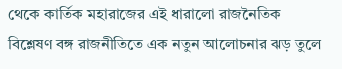থেকে কার্তিক মহারাজের এই ধারালো রাজনৈতিক বিশ্লেষণ বঙ্গ রাজনীতিতে এক নতুন আলোচনার ঝড় তুলে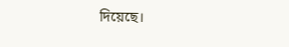দিয়েছে।